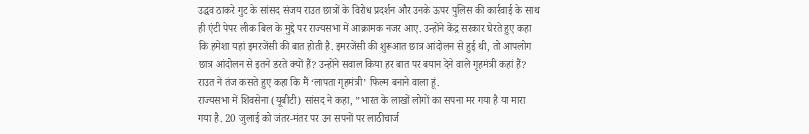उद्धव ठाकरे गुट के सांसद संजय राउत छात्रों के विरोध प्रदर्शन और उनके ऊपर पुलिस की कार्रवाई के साथ ही एंटी पेपर लीक बिल के मुद्दे पर राज्यसभा में आक्रामक नजर आए. उन्होंने केंद्र सरकार घेरते हुए कहा कि हमेशा यहां इमरजेंसी की बात होती है. इमरजेंसी की शुरूआत छात्र आंदोलन से हुई थी, तो आपलोग छात्र आंदोलन से इतने डरते क्यों हैं? उन्होंने सवाल किया हर बात पर बयान देने वाले गृहमंत्री कहां हैं? राउत ने तंज कसते हुए कहा कि मैं ‘लापता गृहमंत्री’ फिल्म बनाने वाला हूं.
राज्यसभा में शिवसेना (यूबीटी) सांसद ने कहा, ”भारत के लाखों लोगों का सपना मर गया है या मारा गया है. 20 जुलाई को जंतर-मंतर पर उन सपनों पर लाठीचार्ज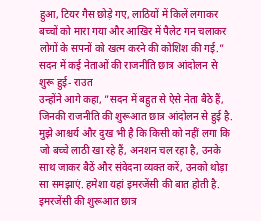हुआ, टियर गैस छोड़े गए, लाठियों में किलें लगाकर बच्चों को मारा गया और आखिर में पैलेट गन चलाकर लोगों के सपनों को खत्म करने की कोशिश की गई.”
सदन में कई नेताओं की राजनीति छात्र आंदोलन से शुरू हुई- राउत
उन्होंने आगे कहा, ”सदन में बहुत से ऐसे नेता बैठे हैं, जिनकी राजनीति की शुरूआत छात्र आंदोलन से हुई है. मुझे आश्चर्य और दुख भी है कि किसी को नहीं लगा कि जो बच्चे लाठी खा रहे हैं, अनशन चल रहा है, उनके साथ जाकर बैठें और संवेदना व्यक्त करें, उनको थोड़ा सा समझाएं. हमेशा यहां इमरजेंसी की बात होती है. इमरजेंसी की शुरूआत छात्र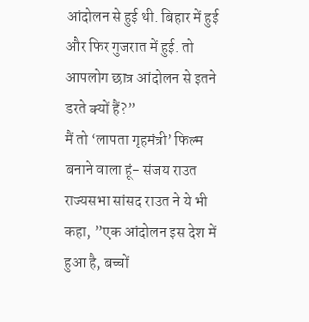आंदोलन से हुई थी. बिहार में हुई और फिर गुजरात में हुई. तो आपलोग छात्र आंदोलन से इतने डरते क्यों हैं?”
मैं तो ‘लापता गृहमंत्री’ फिल्म बनाने वाला हूं- संजय राउत
राज्यसभा सांसद राउत ने ये भी कहा, ”एक आंदोलन इस देश में हुआ है, बच्चों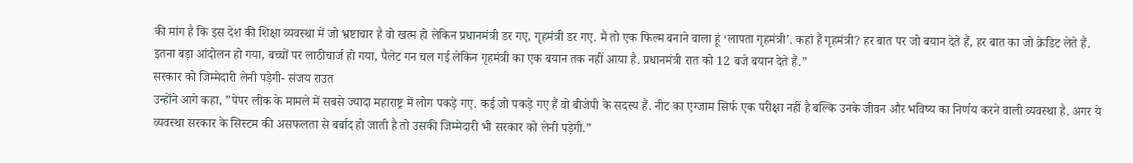की मांग है कि इस देश की शिक्षा व्यवस्था में जो भ्रष्टाचार है वो खत्म हो लेकिन प्रधानमंत्री डर गए, गृहमंत्री डर गए. मैं तो एक फिल्म बनाने वाला हूं ‘लापता गृहमंत्री’. कहां हैं गृहमंत्री? हर बात पर जो बयान देते हैं, हर बात का जो क्रेडिट लेते हैं. इतना बड़ा आंदोलन हो गया, बच्चों पर लाठीचार्ज हो गया, पैलेट गन चल गई लेकिन गृहमंत्री का एक बयान तक नहीं आया है. प्रधानमंत्री रात को 12 बजे बयान देते हैं.”
सरकार को जिम्मेदारी लेनी पड़ेगी- संजय राउत
उन्होंने आगे कहा, ”पेपर लीक के मामले में सबसे ज्यादा महाराष्ट्र में लोग पकड़े गए. कई जो पकड़े गए हैं वो बीजेपी के सदस्य हैं. नीट का एग्जाम सिर्फ एक परीक्षा नहीं है बल्कि उनके जीवन और भविष्य का निर्णय करने वाली व्यवस्था है. अगर ये व्यवस्था सरकार के सिस्टम की असफलता से बर्बाद हो जाती है तो उसकी जिम्मेदारी भी सरकार को लेनी पड़ेगी.”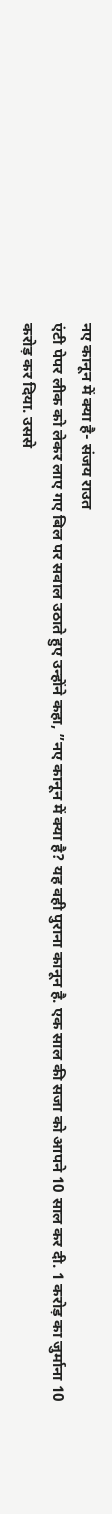नए कानून में क्या है- संजय राउत
एंटी पेपर लीक को लेकर लाए गए बिल पर सवाल उठाते हुए उन्होंने कहा, ”नए कानून में क्या है? यह वही पुराना कानून है. एक साल की सजा को आपने 10 साल कर दी. 1 करोड़ का जुर्माना 10 करोड़ कर दिया. उससे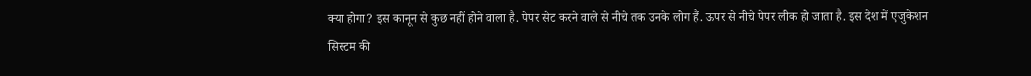क्या होगा? इस कानून से कुछ नहीं होने वाला है. पेपर सेट करने वाले से नीचे तक उनके लोग हैं. ऊपर से नीचे पेपर लीक हो जाता है. इस देश में एजुकेशन सिस्टम की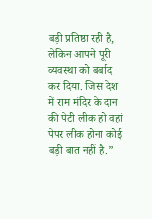बड़ी प्रतिष्ठा रही है, लेकिन आपने पूरी व्यवस्था को बर्बाद कर दिया. जिस देश में राम मंदिर के दान की पेटी लीक हो वहां पेपर लीक होना कोई बड़ी बात नहीं है.”